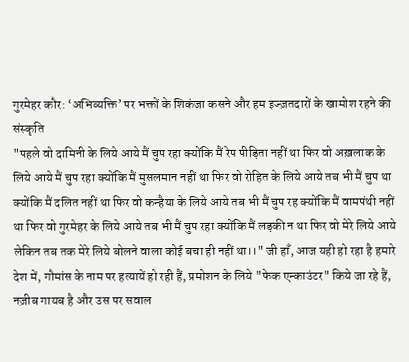गुरमेहर कौर: ‘अभिव्यक्ति’ पर भक्तों के शिकंजा कसने और हम इज्ज़तदारों के खामोश रहने की संस्कृति
"पहले वो दामिनी के लिये आये मैं चुप रहा क्योंकि मैं रेप पीड़िता नहीं था फिर वो अख़लाक के लिये आये मैं चुप रहा क्योंकि मैं मुसलमान नहीं था फिर वो रोहित के लिये आये तब भी मैं चुप था क्योंकि मैं दलित नहीं था फिर वो कन्हैया के लिये आये तब भी मैं चुप रह क्योंकि मैं वामपंथी नहीं था फिर वो गुरमेहर के लिये आये तब भी मैं चुप रहा क्योंकि मैं लड़की न था फिर वो मेरे लिये आये लेकिन तब तक मेरे लिये बोलने वाला कोई बचा ही नहीं था।।" जी हाँ, आज यही हो रहा है हमारे देश में, गौमांस के नाम पर हत्यायें हो रही हैं, प्रमोशन के लिये "फेक एन्काउंटर" किये जा रहे हैं, नज़ीब गायब है और उस पर सवाल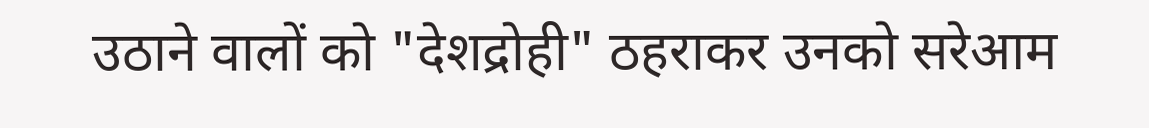उठाने वालों को "देशद्रोही" ठहराकर उनको सरेआम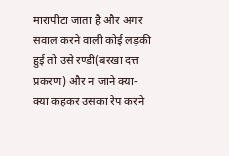मारापीटा जाता है और अगर सवाल करने वाली कोई लड़की हुई तो उसे रण्डी(बरखा दत्त प्रकरण) और न जाने क्या-क्या कहकर उसका रेप करने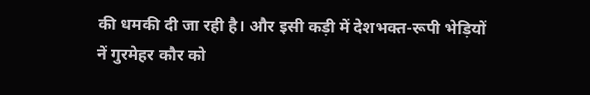की धमकी दी जा रही है। और इसी कड़ी में देशभक्त-रूपी भेड़ियों नें गुरमेहर कौर को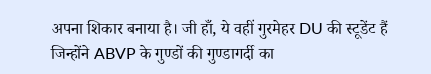अपना शिकार बनाया है। जी हाँ, ये वहीं गुरमेहर DU की स्टूडेंट हैं जिन्होंने ABVP के गुण्डों की गुण्डागर्दी का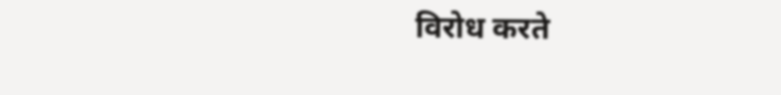विरोध करते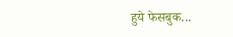हुये फेसबुक...